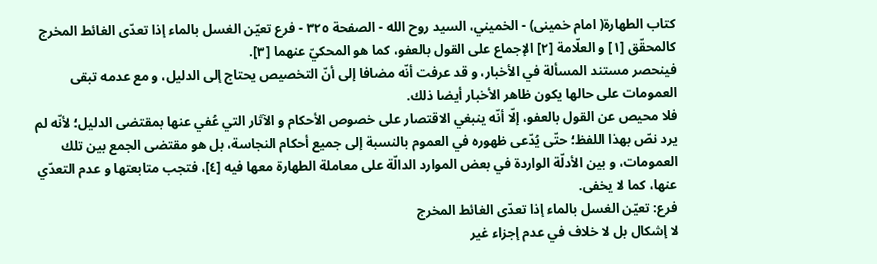كتاب الطهارة( امام خمينى) - الخميني، السيد روح الله - الصفحة ٣٢٥ - فرع تعيّن الغسل بالماء إذا تعدّى الغائط المخرج
كالمحقّق [١] و العلّامة [٢] الإجماع على القول بالعفو، كما هو المحكيّ عنهما [٣].
فينحصر مستند المسألة في الأخبار، و قد عرفت أنّه مضافا إلى أنّ التخصيص يحتاج إلى الدليل، و مع عدمه تبقى العمومات على حالها يكون ظاهر الأخبار أيضا ذلك.
فلا محيص عن القول بالعفو، إلّا أنّه ينبغي الاقتصار على خصوص الأحكام و الآثار التي عُفي عنها بمقتضى الدليل؛ لأنّه لم يرد نصّ بهذا اللفظ؛ حتّى يُدّعى ظهوره في العموم بالنسبة إلى جميع أحكام النجاسة، بل هو مقتضى الجمع بين تلك العمومات، و بين الأدلّة الواردة في بعض الموارد الدالّة على معاملة الطهارة معها فيه [٤]، فتجب متابعتها و عدم التعدّي عنها، كما لا يخفى.
فرع: تعيّن الغسل بالماء إذا تعدّى الغائط المخرج
لا إشكال بل لا خلاف في عدم إجزاء غير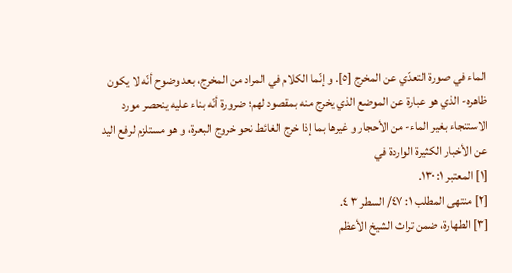الماء في صورة التعدّي عن المخرج [٥]. و إنّما الكلام في المراد من المخرج، بعد وضوح أنّه لا يكون ظاهره- الذي هو عبارة عن الموضع الذي يخرج منه بمقصود لهم؛ ضرورة أنّه بناء عليه ينحصر مورد الاستنجاء بغير الماء- من الأحجار و غيرها بما إذا خرج الغائط نحو خروج البعرة، و هو مستلزم لرفع اليد عن الأخبار الكثيرة الواردة في
[١] المعتبر ١: ١٣٠.
[٢] منتهى المطلب ١: ٤٧/ السطر ٣ ٤.
[٣] الطهارة، ضمن تراث الشيخ الأعظم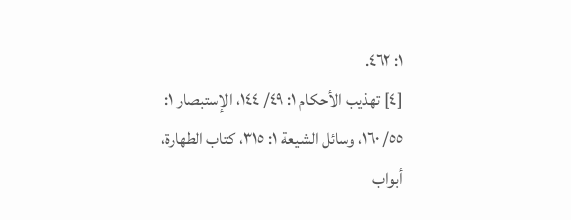١: ٤٦٢.
[٤] تهذيب الأحكام ١: ٤٩/ ١٤٤، الإستبصار ١: ٥٥/ ١٦٠، وسائل الشيعة ١: ٣١٥، كتاب الطهارة، أبواب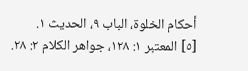أحكام الخلوة، الباب ٩، الحديث ١.
[٥] المعتبر ١: ١٢٨، جواهر الكلام ٢: ٢٨.